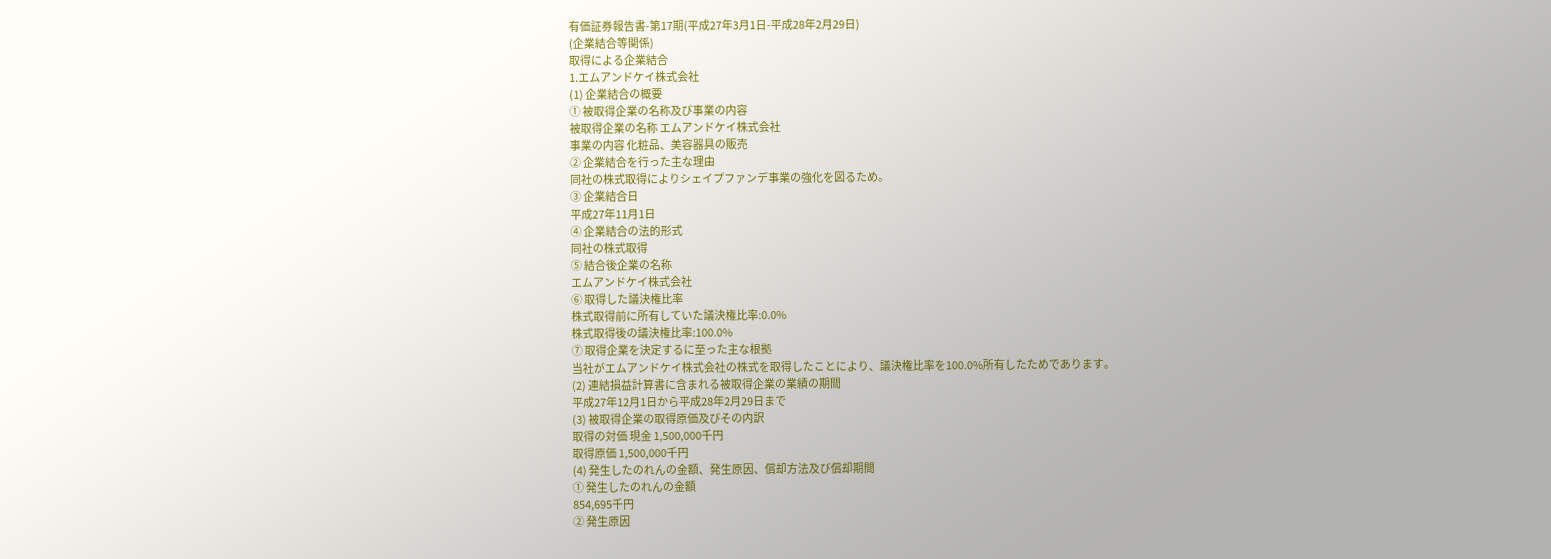有価証券報告書-第17期(平成27年3月1日-平成28年2月29日)
(企業結合等関係)
取得による企業結合
1.エムアンドケイ株式会社
(1) 企業結合の概要
① 被取得企業の名称及び事業の内容
被取得企業の名称 エムアンドケイ株式会社
事業の内容 化粧品、美容器具の販売
② 企業結合を行った主な理由
同社の株式取得によりシェイプファンデ事業の強化を図るため。
③ 企業結合日
平成27年11月1日
④ 企業結合の法的形式
同社の株式取得
⑤ 結合後企業の名称
エムアンドケイ株式会社
⑥ 取得した議決権比率
株式取得前に所有していた議決権比率:0.0%
株式取得後の議決権比率:100.0%
⑦ 取得企業を決定するに至った主な根拠
当社がエムアンドケイ株式会社の株式を取得したことにより、議決権比率を100.0%所有したためであります。
(2) 連結損益計算書に含まれる被取得企業の業績の期間
平成27年12月1日から平成28年2月29日まで
(3) 被取得企業の取得原価及びその内訳
取得の対価 現金 1,500,000千円
取得原価 1,500,000千円
(4) 発生したのれんの金額、発生原因、償却方法及び償却期間
① 発生したのれんの金額
854,695千円
② 発生原因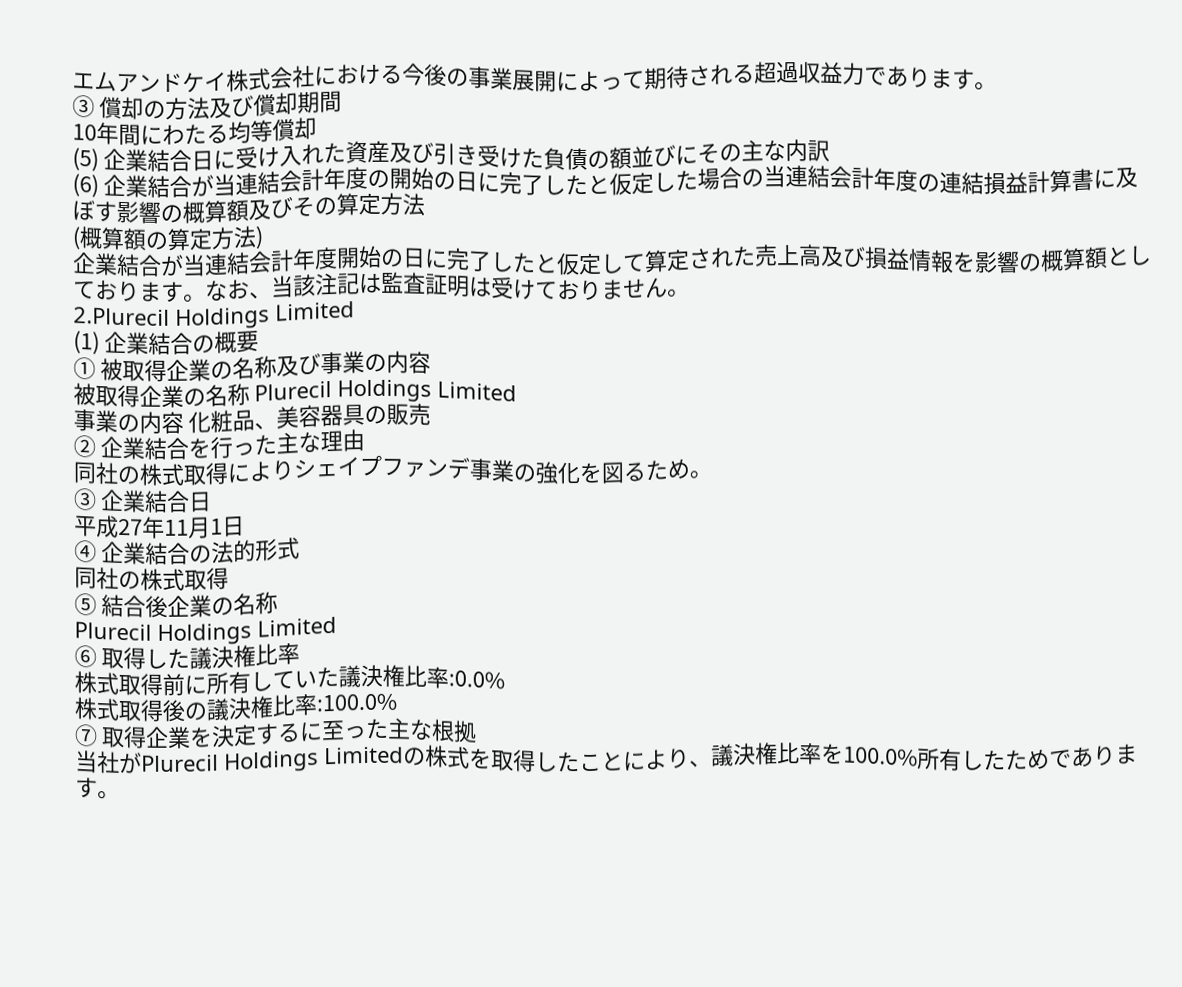エムアンドケイ株式会社における今後の事業展開によって期待される超過収益力であります。
③ 償却の方法及び償却期間
10年間にわたる均等償却
(5) 企業結合日に受け入れた資産及び引き受けた負債の額並びにその主な内訳
(6) 企業結合が当連結会計年度の開始の日に完了したと仮定した場合の当連結会計年度の連結損益計算書に及ぼす影響の概算額及びその算定方法
(概算額の算定方法)
企業結合が当連結会計年度開始の日に完了したと仮定して算定された売上高及び損益情報を影響の概算額としております。なお、当該注記は監査証明は受けておりません。
2.Plurecil Holdings Limited
(1) 企業結合の概要
① 被取得企業の名称及び事業の内容
被取得企業の名称 Plurecil Holdings Limited
事業の内容 化粧品、美容器具の販売
② 企業結合を行った主な理由
同社の株式取得によりシェイプファンデ事業の強化を図るため。
③ 企業結合日
平成27年11月1日
④ 企業結合の法的形式
同社の株式取得
⑤ 結合後企業の名称
Plurecil Holdings Limited
⑥ 取得した議決権比率
株式取得前に所有していた議決権比率:0.0%
株式取得後の議決権比率:100.0%
⑦ 取得企業を決定するに至った主な根拠
当社がPlurecil Holdings Limitedの株式を取得したことにより、議決権比率を100.0%所有したためであります。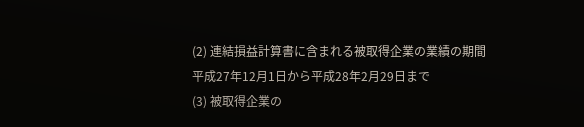(2) 連結損益計算書に含まれる被取得企業の業績の期間
平成27年12月1日から平成28年2月29日まで
(3) 被取得企業の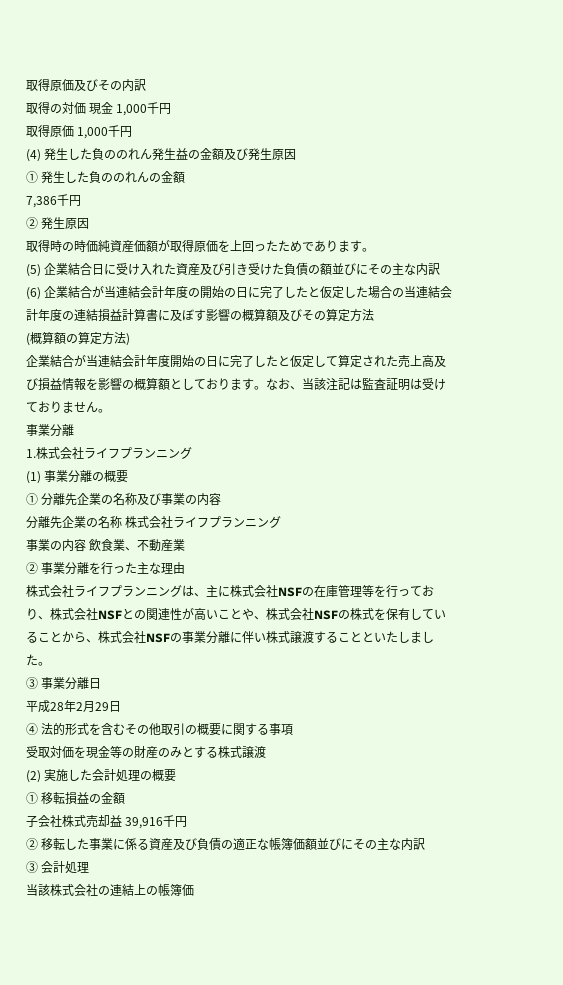取得原価及びその内訳
取得の対価 現金 1,000千円
取得原価 1,000千円
(4) 発生した負ののれん発生益の金額及び発生原因
① 発生した負ののれんの金額
7,386千円
② 発生原因
取得時の時価純資産価額が取得原価を上回ったためであります。
(5) 企業結合日に受け入れた資産及び引き受けた負債の額並びにその主な内訳
(6) 企業結合が当連結会計年度の開始の日に完了したと仮定した場合の当連結会計年度の連結損益計算書に及ぼす影響の概算額及びその算定方法
(概算額の算定方法)
企業結合が当連結会計年度開始の日に完了したと仮定して算定された売上高及び損益情報を影響の概算額としております。なお、当該注記は監査証明は受けておりません。
事業分離
1.株式会社ライフプランニング
(1) 事業分離の概要
① 分離先企業の名称及び事業の内容
分離先企業の名称 株式会社ライフプランニング
事業の内容 飲食業、不動産業
② 事業分離を行った主な理由
株式会社ライフプランニングは、主に株式会社NSFの在庫管理等を行っており、株式会社NSFとの関連性が高いことや、株式会社NSFの株式を保有していることから、株式会社NSFの事業分離に伴い株式譲渡することといたしました。
③ 事業分離日
平成28年2月29日
④ 法的形式を含むその他取引の概要に関する事項
受取対価を現金等の財産のみとする株式譲渡
(2) 実施した会計処理の概要
① 移転損益の金額
子会社株式売却益 39,916千円
② 移転した事業に係る資産及び負債の適正な帳簿価額並びにその主な内訳
③ 会計処理
当該株式会社の連結上の帳簿価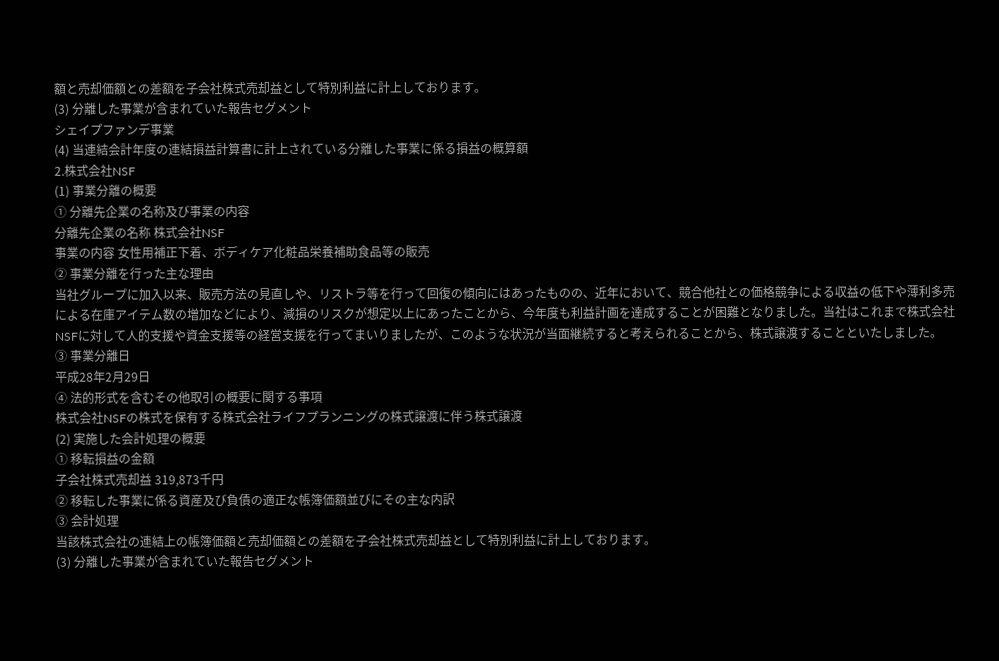額と売却価額との差額を子会社株式売却益として特別利益に計上しております。
(3) 分離した事業が含まれていた報告セグメント
シェイプファンデ事業
(4) 当連結会計年度の連結損益計算書に計上されている分離した事業に係る損益の概算額
2.株式会社NSF
(1) 事業分離の概要
① 分離先企業の名称及び事業の内容
分離先企業の名称 株式会社NSF
事業の内容 女性用補正下着、ボディケア化粧品栄養補助食品等の販売
② 事業分離を行った主な理由
当社グループに加入以来、販売方法の見直しや、リストラ等を行って回復の傾向にはあったものの、近年において、競合他社との価格競争による収益の低下や薄利多売による在庫アイテム数の増加などにより、減損のリスクが想定以上にあったことから、今年度も利益計画を達成することが困難となりました。当社はこれまで株式会社NSFに対して人的支援や資金支援等の経営支援を行ってまいりましたが、このような状況が当面継続すると考えられることから、株式譲渡することといたしました。
③ 事業分離日
平成28年2月29日
④ 法的形式を含むその他取引の概要に関する事項
株式会社NSFの株式を保有する株式会社ライフプランニングの株式譲渡に伴う株式譲渡
(2) 実施した会計処理の概要
① 移転損益の金額
子会社株式売却益 319,873千円
② 移転した事業に係る資産及び負債の適正な帳簿価額並びにその主な内訳
③ 会計処理
当該株式会社の連結上の帳簿価額と売却価額との差額を子会社株式売却益として特別利益に計上しております。
(3) 分離した事業が含まれていた報告セグメント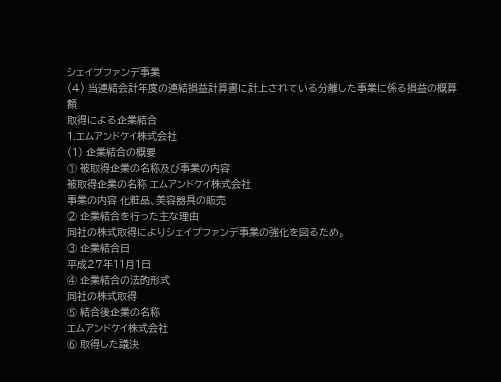シェイプファンデ事業
(4) 当連結会計年度の連結損益計算書に計上されている分離した事業に係る損益の概算額
取得による企業結合
1.エムアンドケイ株式会社
(1) 企業結合の概要
① 被取得企業の名称及び事業の内容
被取得企業の名称 エムアンドケイ株式会社
事業の内容 化粧品、美容器具の販売
② 企業結合を行った主な理由
同社の株式取得によりシェイプファンデ事業の強化を図るため。
③ 企業結合日
平成27年11月1日
④ 企業結合の法的形式
同社の株式取得
⑤ 結合後企業の名称
エムアンドケイ株式会社
⑥ 取得した議決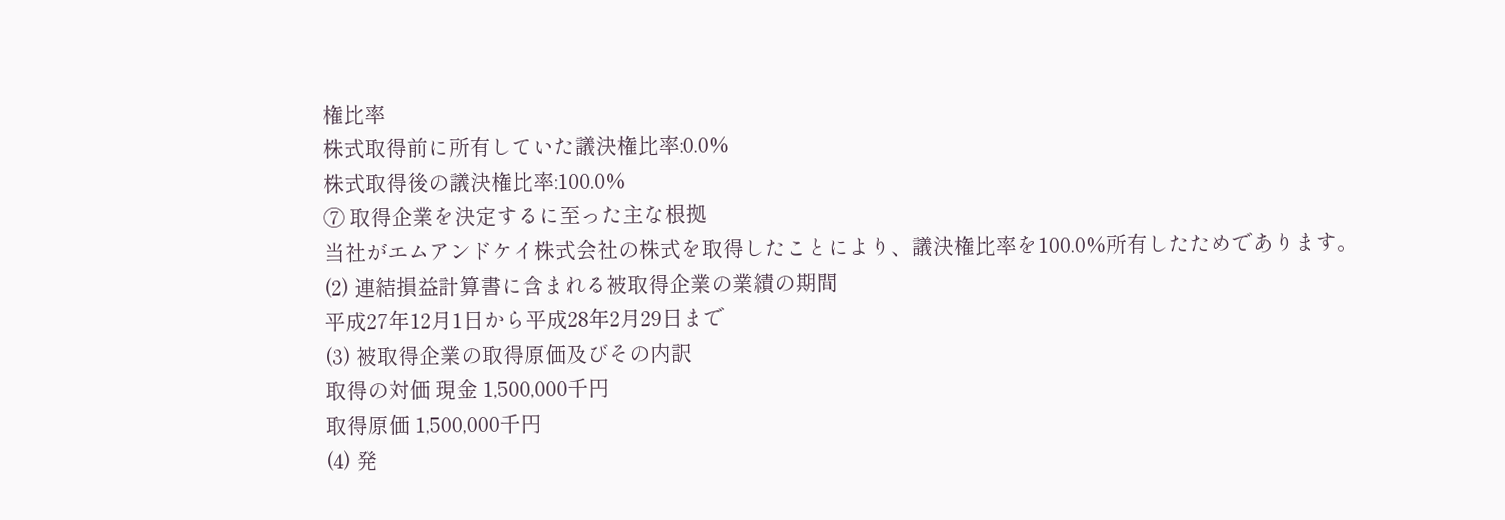権比率
株式取得前に所有していた議決権比率:0.0%
株式取得後の議決権比率:100.0%
⑦ 取得企業を決定するに至った主な根拠
当社がエムアンドケイ株式会社の株式を取得したことにより、議決権比率を100.0%所有したためであります。
(2) 連結損益計算書に含まれる被取得企業の業績の期間
平成27年12月1日から平成28年2月29日まで
(3) 被取得企業の取得原価及びその内訳
取得の対価 現金 1,500,000千円
取得原価 1,500,000千円
(4) 発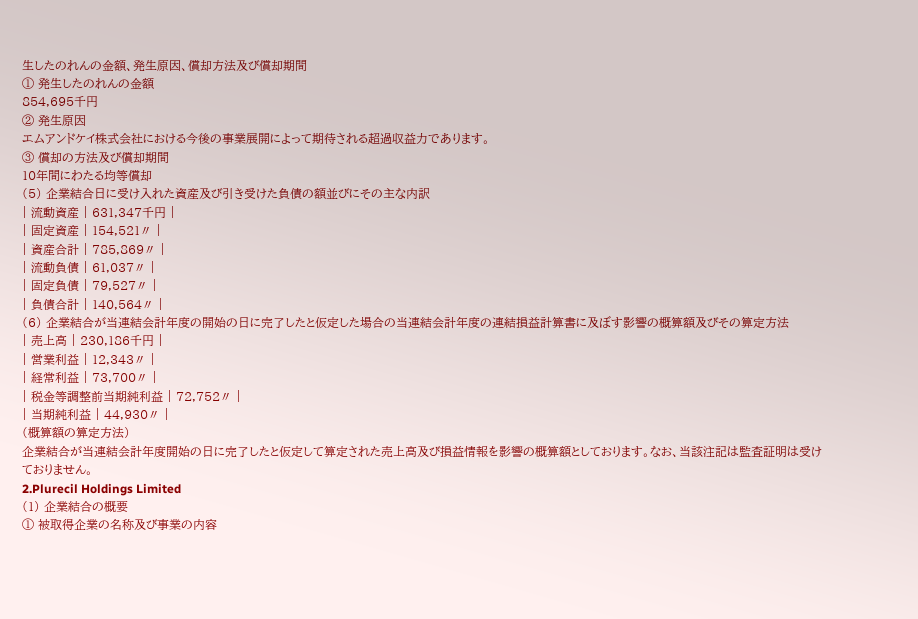生したのれんの金額、発生原因、償却方法及び償却期間
① 発生したのれんの金額
854,695千円
② 発生原因
エムアンドケイ株式会社における今後の事業展開によって期待される超過収益力であります。
③ 償却の方法及び償却期間
10年間にわたる均等償却
(5) 企業結合日に受け入れた資産及び引き受けた負債の額並びにその主な内訳
| 流動資産 | 631,347千円 |
| 固定資産 | 154,521〃 |
| 資産合計 | 785,869〃 |
| 流動負債 | 61,037〃 |
| 固定負債 | 79,527〃 |
| 負債合計 | 140,564〃 |
(6) 企業結合が当連結会計年度の開始の日に完了したと仮定した場合の当連結会計年度の連結損益計算書に及ぼす影響の概算額及びその算定方法
| 売上高 | 230,186千円 |
| 営業利益 | 12,343〃 |
| 経常利益 | 73,700〃 |
| 税金等調整前当期純利益 | 72,752〃 |
| 当期純利益 | 44,930〃 |
(概算額の算定方法)
企業結合が当連結会計年度開始の日に完了したと仮定して算定された売上高及び損益情報を影響の概算額としております。なお、当該注記は監査証明は受けておりません。
2.Plurecil Holdings Limited
(1) 企業結合の概要
① 被取得企業の名称及び事業の内容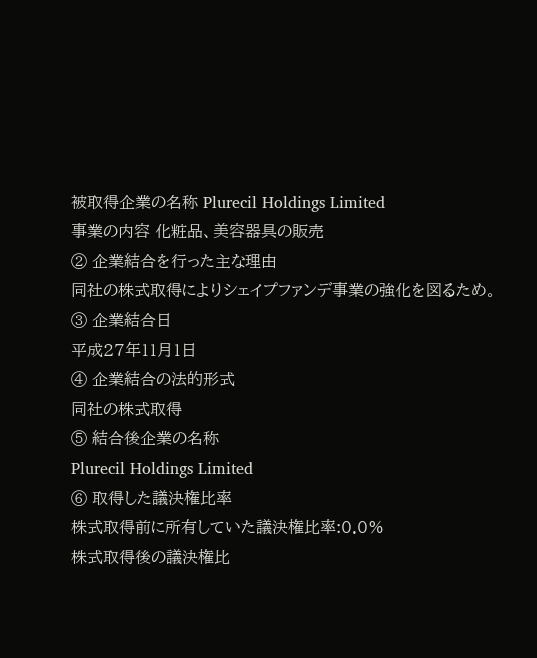被取得企業の名称 Plurecil Holdings Limited
事業の内容 化粧品、美容器具の販売
② 企業結合を行った主な理由
同社の株式取得によりシェイプファンデ事業の強化を図るため。
③ 企業結合日
平成27年11月1日
④ 企業結合の法的形式
同社の株式取得
⑤ 結合後企業の名称
Plurecil Holdings Limited
⑥ 取得した議決権比率
株式取得前に所有していた議決権比率:0.0%
株式取得後の議決権比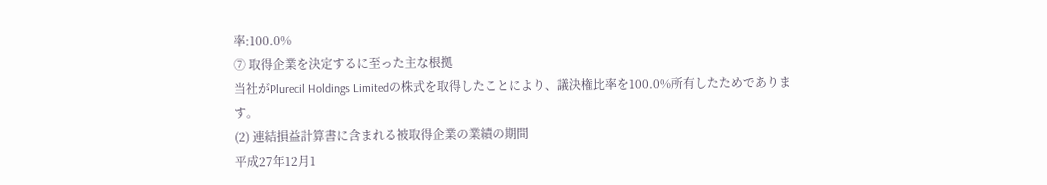率:100.0%
⑦ 取得企業を決定するに至った主な根拠
当社がPlurecil Holdings Limitedの株式を取得したことにより、議決権比率を100.0%所有したためであります。
(2) 連結損益計算書に含まれる被取得企業の業績の期間
平成27年12月1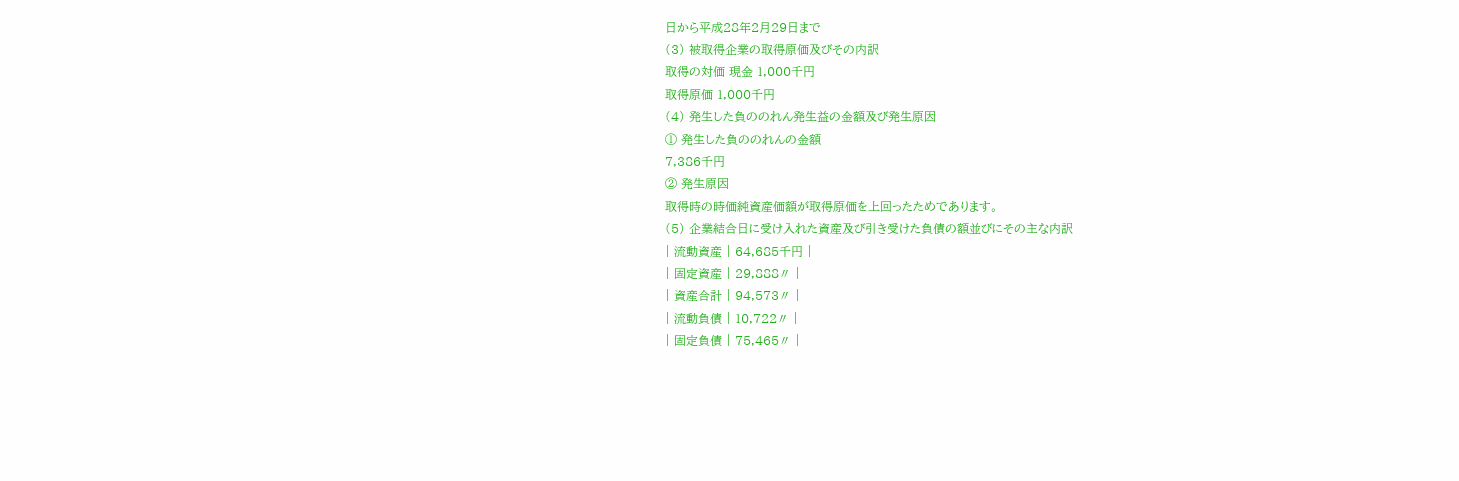日から平成28年2月29日まで
(3) 被取得企業の取得原価及びその内訳
取得の対価 現金 1,000千円
取得原価 1,000千円
(4) 発生した負ののれん発生益の金額及び発生原因
① 発生した負ののれんの金額
7,386千円
② 発生原因
取得時の時価純資産価額が取得原価を上回ったためであります。
(5) 企業結合日に受け入れた資産及び引き受けた負債の額並びにその主な内訳
| 流動資産 | 64,685千円 |
| 固定資産 | 29,888〃 |
| 資産合計 | 94,573〃 |
| 流動負債 | 10,722〃 |
| 固定負債 | 75,465〃 |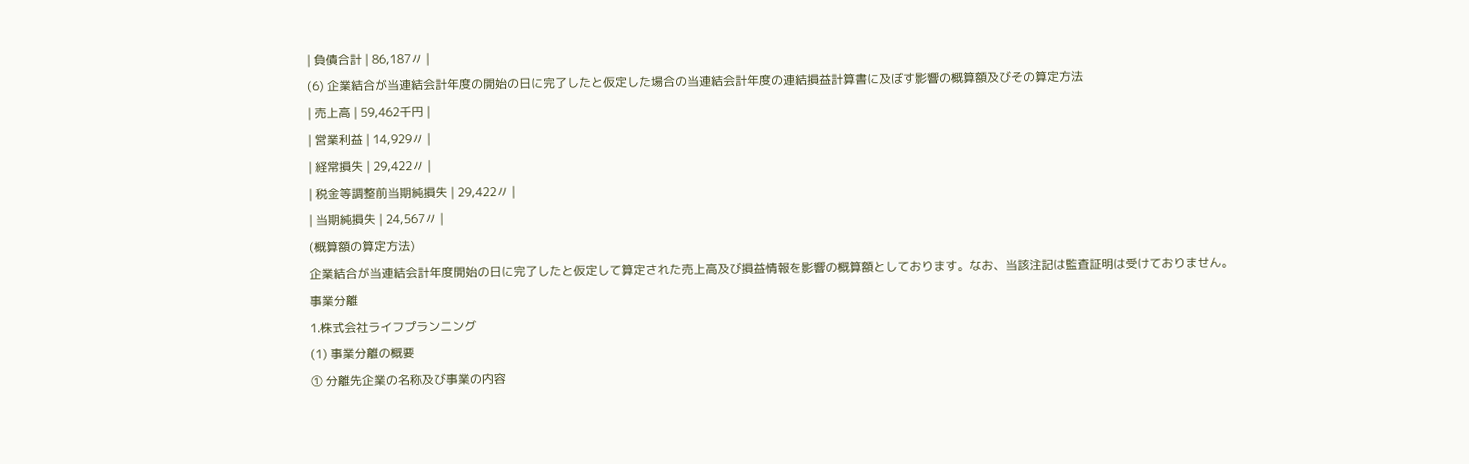| 負債合計 | 86,187〃 |
(6) 企業結合が当連結会計年度の開始の日に完了したと仮定した場合の当連結会計年度の連結損益計算書に及ぼす影響の概算額及びその算定方法
| 売上高 | 59,462千円 |
| 営業利益 | 14,929〃 |
| 経常損失 | 29,422〃 |
| 税金等調整前当期純損失 | 29,422〃 |
| 当期純損失 | 24,567〃 |
(概算額の算定方法)
企業結合が当連結会計年度開始の日に完了したと仮定して算定された売上高及び損益情報を影響の概算額としております。なお、当該注記は監査証明は受けておりません。
事業分離
1.株式会社ライフプランニング
(1) 事業分離の概要
① 分離先企業の名称及び事業の内容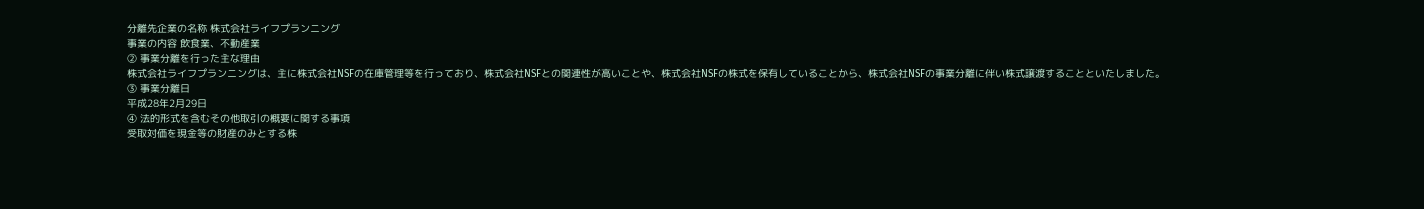分離先企業の名称 株式会社ライフプランニング
事業の内容 飲食業、不動産業
② 事業分離を行った主な理由
株式会社ライフプランニングは、主に株式会社NSFの在庫管理等を行っており、株式会社NSFとの関連性が高いことや、株式会社NSFの株式を保有していることから、株式会社NSFの事業分離に伴い株式譲渡することといたしました。
③ 事業分離日
平成28年2月29日
④ 法的形式を含むその他取引の概要に関する事項
受取対価を現金等の財産のみとする株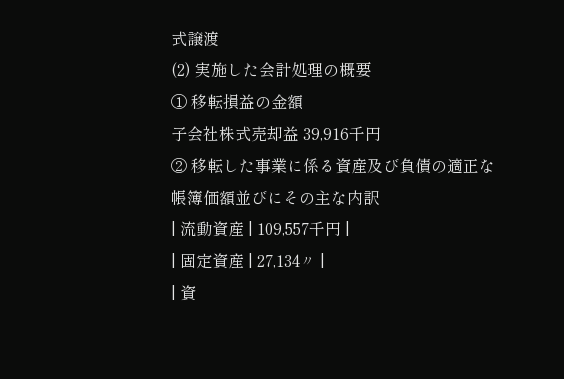式譲渡
(2) 実施した会計処理の概要
① 移転損益の金額
子会社株式売却益 39,916千円
② 移転した事業に係る資産及び負債の適正な帳簿価額並びにその主な内訳
| 流動資産 | 109,557千円 |
| 固定資産 | 27,134〃 |
| 資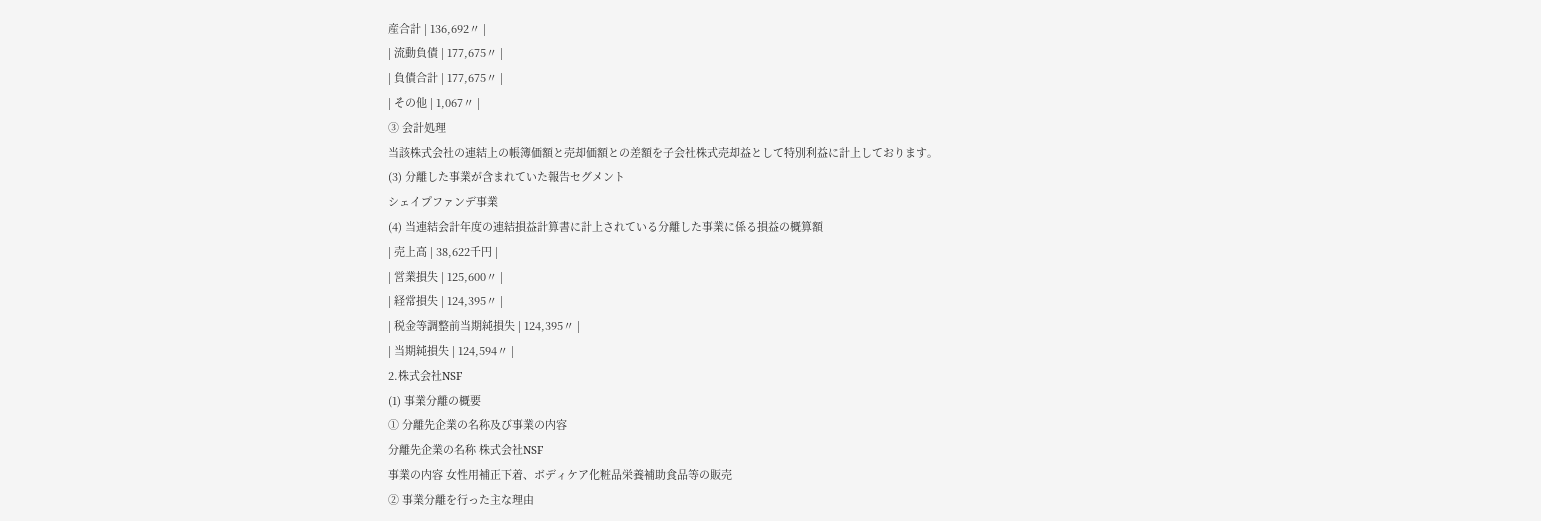産合計 | 136,692〃 |
| 流動負債 | 177,675〃 |
| 負債合計 | 177,675〃 |
| その他 | 1,067〃 |
③ 会計処理
当該株式会社の連結上の帳簿価額と売却価額との差額を子会社株式売却益として特別利益に計上しております。
(3) 分離した事業が含まれていた報告セグメント
シェイプファンデ事業
(4) 当連結会計年度の連結損益計算書に計上されている分離した事業に係る損益の概算額
| 売上高 | 38,622千円 |
| 営業損失 | 125,600〃 |
| 経常損失 | 124,395〃 |
| 税金等調整前当期純損失 | 124,395〃 |
| 当期純損失 | 124,594〃 |
2.株式会社NSF
(1) 事業分離の概要
① 分離先企業の名称及び事業の内容
分離先企業の名称 株式会社NSF
事業の内容 女性用補正下着、ボディケア化粧品栄養補助食品等の販売
② 事業分離を行った主な理由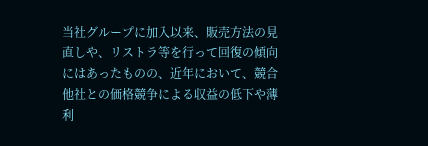当社グループに加入以来、販売方法の見直しや、リストラ等を行って回復の傾向にはあったものの、近年において、競合他社との価格競争による収益の低下や薄利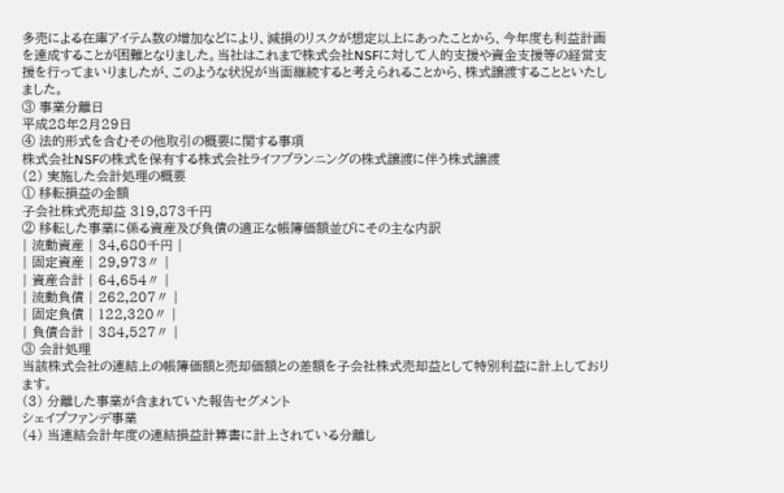多売による在庫アイテム数の増加などにより、減損のリスクが想定以上にあったことから、今年度も利益計画を達成することが困難となりました。当社はこれまで株式会社NSFに対して人的支援や資金支援等の経営支援を行ってまいりましたが、このような状況が当面継続すると考えられることから、株式譲渡することといたしました。
③ 事業分離日
平成28年2月29日
④ 法的形式を含むその他取引の概要に関する事項
株式会社NSFの株式を保有する株式会社ライフプランニングの株式譲渡に伴う株式譲渡
(2) 実施した会計処理の概要
① 移転損益の金額
子会社株式売却益 319,873千円
② 移転した事業に係る資産及び負債の適正な帳簿価額並びにその主な内訳
| 流動資産 | 34,680千円 |
| 固定資産 | 29,973〃 |
| 資産合計 | 64,654〃 |
| 流動負債 | 262,207〃 |
| 固定負債 | 122,320〃 |
| 負債合計 | 384,527〃 |
③ 会計処理
当該株式会社の連結上の帳簿価額と売却価額との差額を子会社株式売却益として特別利益に計上しております。
(3) 分離した事業が含まれていた報告セグメント
シェイプファンデ事業
(4) 当連結会計年度の連結損益計算書に計上されている分離し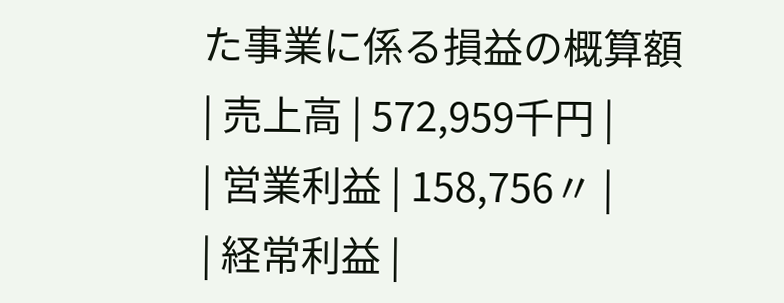た事業に係る損益の概算額
| 売上高 | 572,959千円 |
| 営業利益 | 158,756〃 |
| 経常利益 |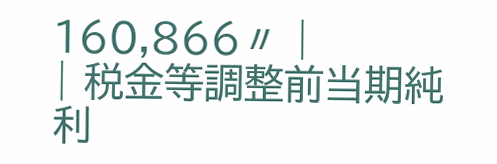160,866〃 |
| 税金等調整前当期純利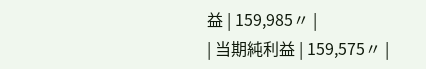益 | 159,985〃 |
| 当期純利益 | 159,575〃 |